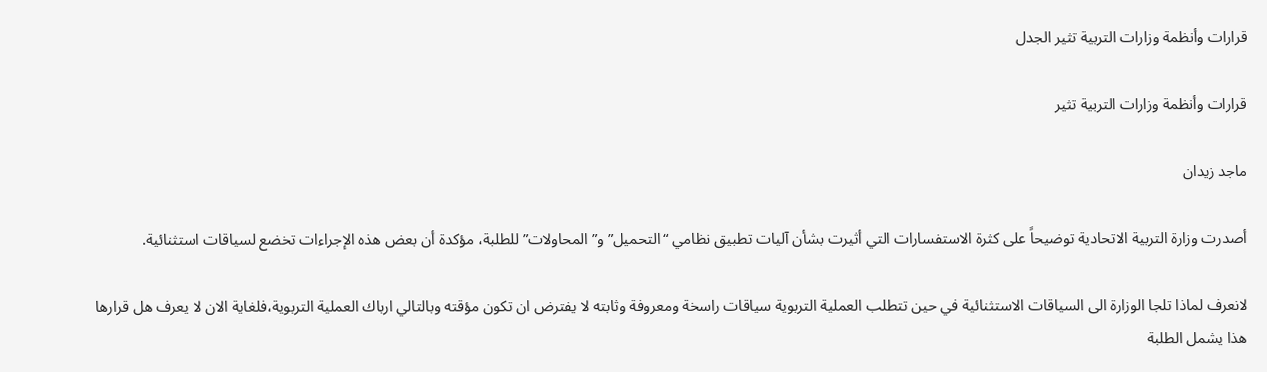قرارات وأنظمة وزارات التربية تثير الجدل

قرارات وأنظمة وزارات التربية تثير

ماجد زيدان

أصدرت وزارة التربية الاتحادية توضيحاً على كثرة الاستفسارات التي أثيرت بشأن آليات تطبيق نظامي “التحميل” و”المحاولات” للطلبة، مؤكدة أن بعض هذه الإجراءات تخضع لسياقات استثنائية.

لانعرف لماذا تلجا الوزارة الى السياقات الاستثنائية في حين تتطلب العملية التربوية سياقات راسخة ومعروفة وثابته لا يفترض ان تكون مؤقته وبالتالي ارباك العملية التربوية،فلغاية الان لا يعرف هل قرارها هذا يشمل الطلبة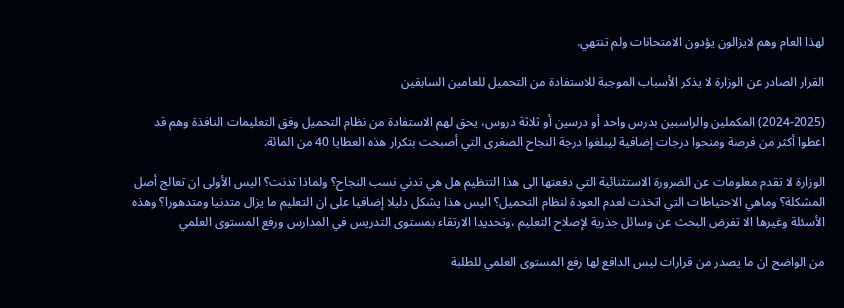لهذا العام وهم لايزالون يؤدون الامتحانات ولم تنتهي.

القرار الصادر عن الوزارة لا يذكر الأسباب الموجبة للاستفادة من التحميل للعامين السابقين

(2024-2025) المكملين والراسبين بدرس واحد أو درسين أو ثلاثة دروس، يحق لهم الاستفادة من نظام التحميل وفق التعليمات النافذة وهم قد اعطوا أكثر من فرصة ومنحوا درجات إضافية ليبلغوا درجة النجاح الصغرى التي أصبحت بتكرار هذه العطايا 40 من المائة.

الوزارة لا تقدم معلومات عن الضرورة الاستثنائية التي دفعتها الى هذا التنظيم هل هي تدني نسب النجاح؟ ولماذا تدنت؟ اليس الأولى ان تعالج أصل المشكلة؟ وماهي الاحتياطات التي اتخذت لعدم العودة لنظام التحميل؟ اليس هذا يشكل دليلا إضافيا على ان التعليم ما يزال متدنيا ومتدهورا؟ وهذه الأسئلة وغيرها الا تفرض البحث عن وسائل جذرية لإصلاح التعليم ،وتحديدا الارتقاء بمستوى التدريس في المدارس ورفع المستوى العلمي

من الواضح ان ما يصدر من قرارات ليس الدافع لها رفع المستوى العلمي للطلبة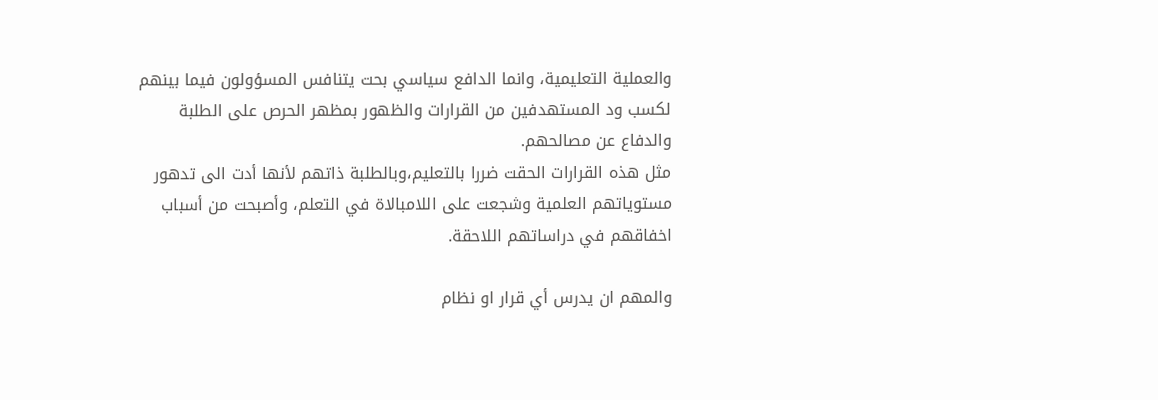والعملية التعليمية، وانما الدافع سياسي بحت يتنافس المسؤولون فيما بينهم لكسب ود المستهدفين من القرارات والظهور بمظهر الحرص على الطلبة والدفاع عن مصالحهم.                                                                                                                                                                                                                         مثل هذه القرارات الحقت ضررا بالتعليم،وبالطلبة ذاتهم لأنها أدت الى تدهور مستوياتهم العلمية وشجعت على اللامبالاة في التعلم، وأصبحت من أسباب اخفاقهم في دراساتهم اللاحقة.

والمهم ان يدرس أي قرار او نظام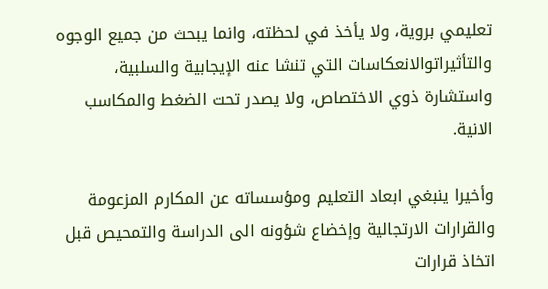تعليمي بروية، ولا يأخذ في لحظته، وانما يبحث من جميع الوجوه والتأثيراتوالانعكاسات التي تنشا عنه الإيجابية والسلبية، واستشارة ذوي الاختصاص، ولا يصدر تحت الضغط والمكاسب الانية.

وأخيرا ينبغي ابعاد التعليم ومؤسساته عن المكارم المزعومة والقرارات الارتجالية وإخضاع شؤونه الى الدراسة والتمحيص قبل اتخاذ قرارات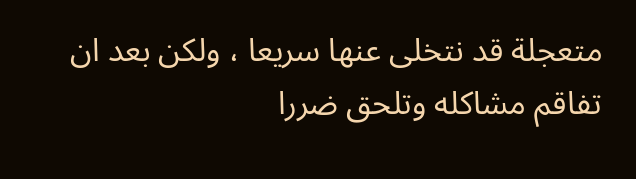متعجلة قد نتخلى عنها سريعا ، ولكن بعد ان تفاقم مشاكله وتلحق ضررا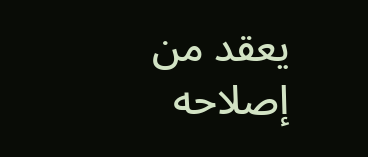يعقد من إصلاحه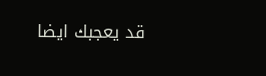قد يعجبك ايضا